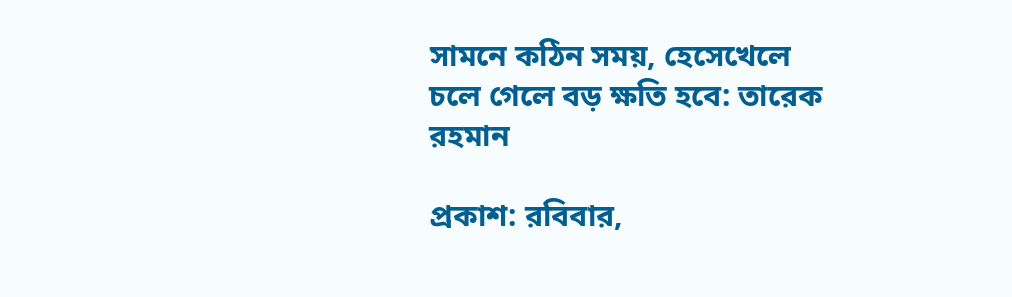সামনে কঠিন সময়, হেসেখেলে চলে গেলে বড় ক্ষতি হবে: তারেক রহমান

প্রকাশ: রবিবার,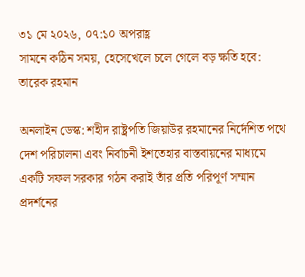৩১ মে ২০২৬, ০৭:১০ অপরাহ্ণ
সামনে কঠিন সময়, হেসেখেলে চলে গেলে বড় ক্ষতি হবে: তারেক রহমান

অনলাইন ডেস্ক: শহীদ রাষ্ট্রপতি জিয়াউর রহমানের নির্দেশিত পথে দেশ পরিচালনা এবং নির্বাচনী ইশতেহার বাস্তবায়নের মাধ্যমে একটি সফল সরকার গঠন করাই তাঁর প্রতি পরিপূর্ণ সম্মান প্রদর্শনের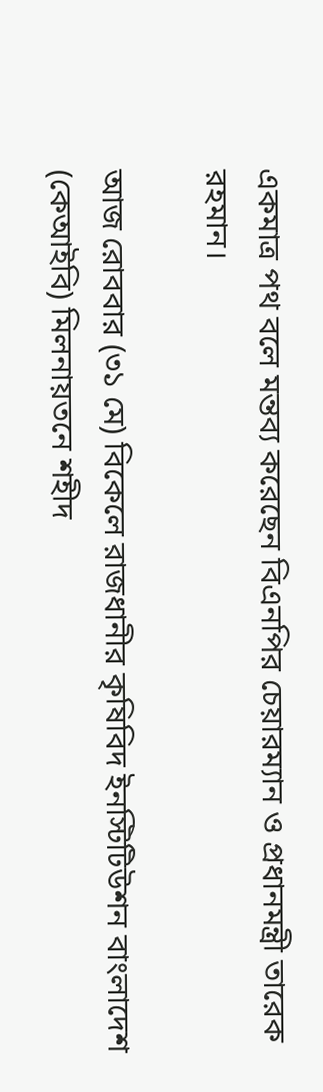একমাত্র পথ বলে মন্তব্য করেছেন বিএনপির চেয়ারম্যান ও প্রধানমন্ত্রী তারেক রহমান।

আজ রোববার (৩১ মে) বিকেলে রাজধানীর কৃষিবিদ ইনস্টিটিউশন বাংলাদেশ (কেআইবি) মিলনায়তনে শহীদ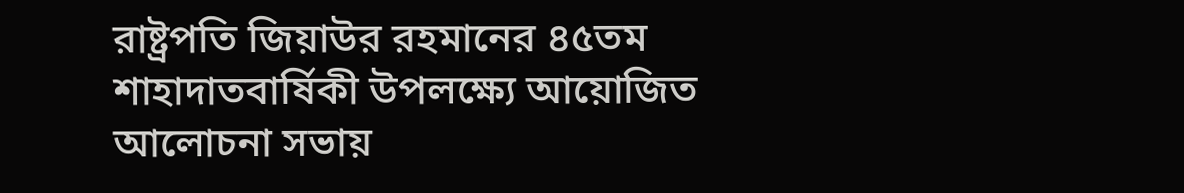রাষ্ট্রপতি জিয়াউর রহমানের ৪৫তম শাহাদাতবার্ষিকী উপলক্ষ্যে আয়োজিত আলোচনা সভায়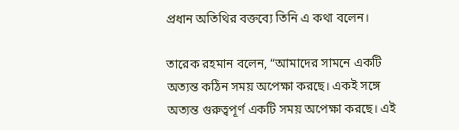প্রধান অতিথির বক্তব্যে তিনি এ কথা বলেন।

তারেক রহমান বলেন, “আমাদের সামনে একটি অত্যন্ত কঠিন সময় অপেক্ষা করছে। একই সঙ্গে অত্যন্ত গুরুত্বপূর্ণ একটি সময় অপেক্ষা করছে। এই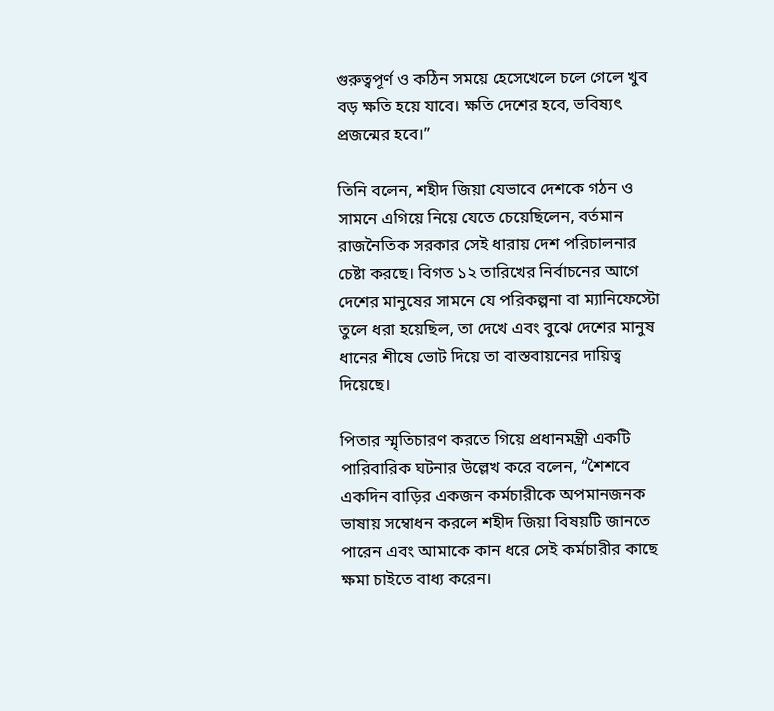গুরুত্বপূর্ণ ও কঠিন সময়ে হেসেখেলে চলে গেলে খুব বড় ক্ষতি হয়ে যাবে। ক্ষতি দেশের হবে, ভবিষ্যৎ প্রজন্মের হবে।”

তিনি বলেন, শহীদ জিয়া যেভাবে দেশকে গঠন ও সামনে এগিয়ে নিয়ে যেতে চেয়েছিলেন, বর্তমান রাজনৈতিক সরকার সেই ধারায় দেশ পরিচালনার চেষ্টা করছে। বিগত ১২ তারিখের নির্বাচনের আগে দেশের মানুষের সামনে যে পরিকল্পনা বা ম্যানিফেস্টো তুলে ধরা হয়েছিল, তা দেখে এবং বুঝে দেশের মানুষ ধানের শীষে ভোট দিয়ে তা বাস্তবায়নের দায়িত্ব দিয়েছে।

পিতার স্মৃতিচারণ করতে গিয়ে প্রধানমন্ত্রী একটি পারিবারিক ঘটনার উল্লেখ করে বলেন, “শৈশবে একদিন বাড়ির একজন কর্মচারীকে অপমানজনক ভাষায় সম্বোধন করলে শহীদ জিয়া বিষয়টি জানতে পারেন এবং আমাকে কান ধরে সেই কর্মচারীর কাছে ক্ষমা চাইতে বাধ্য করেন।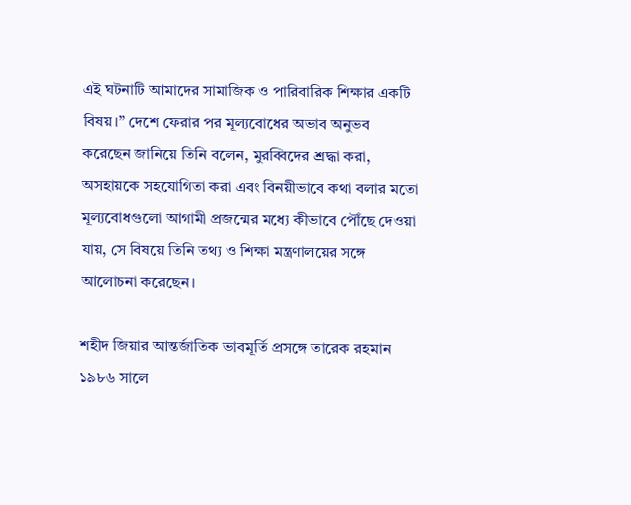এই ঘটনাটি আমাদের সামাজিক ও পারিবারিক শিক্ষার একটি বিষয়।” দেশে ফেরার পর মূল্যবোধের অভাব অনুভব করেছেন জানিয়ে তিনি বলেন, মুরব্বিদের শ্রদ্ধা করা, অসহায়কে সহযোগিতা করা এবং বিনয়ীভাবে কথা বলার মতো মূল্যবোধগুলো আগামী প্রজন্মের মধ্যে কীভাবে পৌঁছে দেওয়া যায়, সে বিষয়ে তিনি তথ্য ও শিক্ষা মন্ত্রণালয়ের সঙ্গে আলোচনা করেছেন।

শহীদ জিয়ার আন্তর্জাতিক ভাবমূর্তি প্রসঙ্গে তারেক রহমান ১৯৮৬ সালে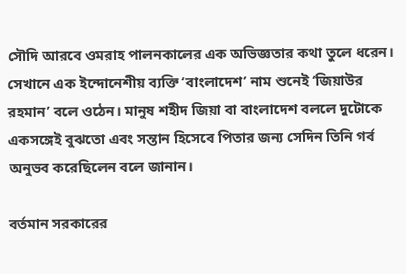সৌদি আরবে ওমরাহ পালনকালের এক অভিজ্ঞতার কথা তুলে ধরেন। সেখানে এক ইন্দোনেশীয় ব্যক্তি ‘বাংলাদেশ’ নাম শুনেই ‘জিয়াউর রহমান’ বলে ওঠেন। মানুষ শহীদ জিয়া বা বাংলাদেশ বললে দুটোকে একসঙ্গেই বুঝতো এবং সন্তান হিসেবে পিতার জন্য সেদিন তিনি গর্ব অনুভব করেছিলেন বলে জানান।

বর্তমান সরকারের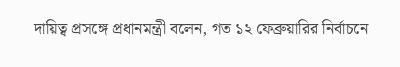দায়িত্ব প্রসঙ্গে প্রধানমন্ত্রী বলেন, গত ১২ ফেব্রুয়ারির নির্বাচনে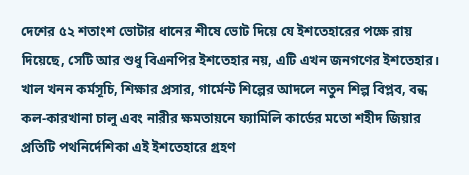দেশের ৫২ শতাংশ ভোটার ধানের শীষে ভোট দিয়ে যে ইশতেহারের পক্ষে রায় দিয়েছে, সেটি আর শুধু বিএনপির ইশতেহার নয়, এটি এখন জনগণের ইশতেহার। খাল খনন কর্মসূচি, শিক্ষার প্রসার, গার্মেন্ট শিল্পের আদলে নতুন শিল্প বিপ্লব, বন্ধ কল-কারখানা চালু এবং নারীর ক্ষমতায়নে ফ্যামিলি কার্ডের মতো শহীদ জিয়ার প্রতিটি পথনির্দেশিকা এই ইশতেহারে গ্রহণ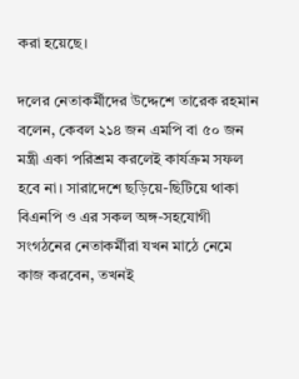করা হয়েছে।

দলের নেতাকর্মীদের উদ্দেশে তারেক রহমান বলেন, কেবল ২১৪ জন এমপি বা ৫০ জন মন্ত্রী একা পরিশ্রম করলেই কার্যক্রম সফল হবে না। সারাদেশে ছড়িয়ে-ছিটিয়ে থাকা বিএনপি ও এর সকল অঙ্গ-সহযোগী সংগঠনের নেতাকর্মীরা যখন মাঠে নেমে কাজ করবেন, তখনই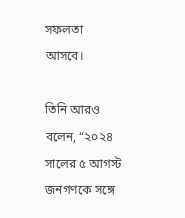সফলতা আসবে।

তিনি আরও বলেন, “২০২৪ সালের ৫ আগস্ট জনগণকে সঙ্গে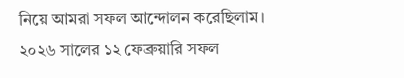নিয়ে আমরা সফল আন্দোলন করেছিলাম। ২০২৬ সালের ১২ ফেব্রুয়ারি সফল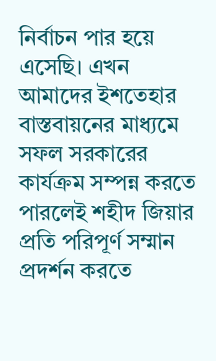নির্বাচন পার হয়ে এসেছি। এখন আমাদের ইশতেহার বাস্তবায়নের মাধ্যমে সফল সরকারের কার্যক্রম সম্পন্ন করতে পারলেই শহীদ জিয়ার প্রতি পরিপূর্ণ সম্মান প্রদর্শন করতে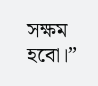সক্ষম হবো।”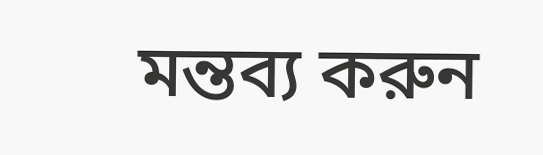মন্তব্য করুন